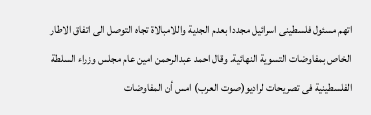اتهم مسئول فلسطينى اسرائيل مجددا بعدم الجدية واللامبالاة تجاه التوصل الى اتفاق الاطار الخاص بمفاوضات التسوية النهائية. وقال احمد عبدالرحمن امين عام مجلس وزراء السلطة الفلسطينية فى تصريحات لراديو(صوت العرب) امس أن المفاوضات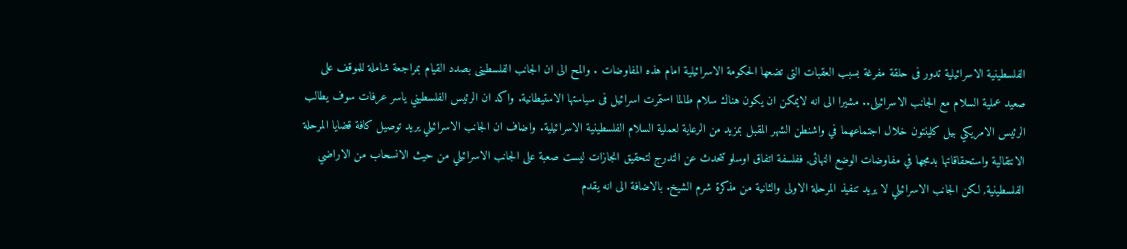الفلسطينية الاسرائيلية تدور فى حلقة مفرغة بسبب العقبات التى تضعها الحكومة الاسرائيلية امام هذه المفاوضات . والمح الى ان الجانب الفلسطينى بصدد القيام بمراجعة شاملة للموقف على صعيد عملية السلام مع الجانب الاسرائيلى.. مشيرا الى انه لايمكن ان يكون هناك سلام طالما استمرت اسرائيل فى سياستها الاستيطانية. واكد ان الرئيس الفلسطيني ياسر عرفات سوف يطالب الرئيس الامريكي بيل كلينتون خلال اجتماعهما في واشنطن الشهر المقبل بمزيد من الرعاية لعملية السلام الفلسطينية الاسرائيلية. واضاف ان الجانب الاسرائيلي يريد توصيل كافة قضايا المرحلة الانتقالية واستحقاقاتها بدمجها في مفاوضات الوضع النهائى, ففلسفة اتفاق اوسلو تتحدث عن التدرج لتحقيق انجازات ليست صعبة على الجانب الاسرائيلي من حيث الانسحاب من الاراضي الفلسطينية, لكن الجانب الاسرائيلي لا يريد تنفيذ المرحلة الاولى والثانية من مذكرة شرم الشيخ. بالاضافة الى انه يقدم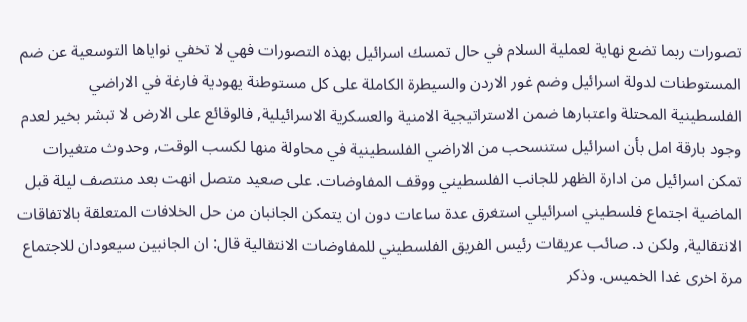تصورات ربما تضع نهاية لعملية السلام في حال تمسك اسرائيل بهذه التصورات فهي لا تخفي نواياها التوسعية عن ضم المستوطنات لدولة اسرائيل وضم غور الاردن والسيطرة الكاملة على كل مستوطنة يهودية فارغة في الاراضي الفلسطينية المحتلة واعتبارها ضمن الاستراتيجية الامنية والعسكرية الاسرائيلية, فالوقائع على الارض لا تبشر بخير لعدم وجود بارقة امل بأن اسرائيل ستنسحب من الاراضي الفلسطينية في محاولة منها لكسب الوقت, وحدوث متغيرات تمكن اسرائيل من ادارة الظهر للجانب الفلسطيني ووقف المفاوضات. على صعيد متصل انهت بعد منتصف ليلة قبل الماضية اجتماع فلسطيني اسرائيلي استغرق عدة ساعات دون ان يتمكن الجانبان من حل الخلافات المتعلقة بالاتفاقات الانتقالية, ولكن د. صائب عريقات رئيس الفريق الفلسطيني للمفاوضات الانتقالية قال: ان الجانبين سيعودان للاجتماع مرة اخرى غدا الخميس. وذكر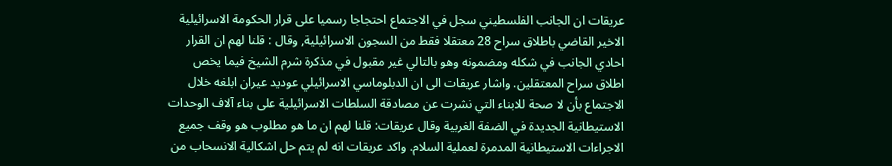عريقات ان الجانب الفلسطيني سجل في الاجتماع احتجاجا رسميا على قرار الحكومة الاسرائيلية الاخير القاضي باطلاق سراح 28 معتقلا فقط من السجون الاسرائيلية, وقال : قلنا لهم ان القرار احادي الجانب في شكله ومضمونه وهو بالتالي غير مقبول في مذكرة شرم الشيخ فيما يخص اطلاق سراح المعتقلين. واشار عريقات الى ان الدبلوماسي الاسرائيلي عوديد عيران ابلغه خلال الاجتماع بأن لا صحة للابناء التي نشرت عن مصادقة السلطات الاسرائيلية على بناء آلاف الوحدات الاستيطانية الجديدة في الضفة الغربية وقال عريقات: قلنا لهم ان ما هو مطلوب هو وقف جميع الاجراءات الاستيطانية المدمرة لعملية السلام. واكد عريقات انه لم يتم حل اشكالية الانسحاب من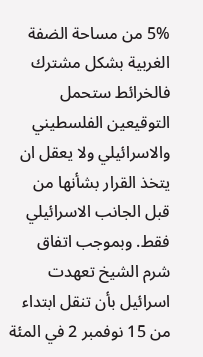5% من مساحة الضفة الغربية بشكل مشترك فالخرائط ستحمل التوقيعين الفلسطيني والاسرائيلي ولا يعقل ان يتخذ القرار بشأنها من قبل الجانب الاسرائيلي فقط. وبموجب اتفاق شرم الشيخ تعهدت اسرائيل بأن تنقل ابتداء من 15 نوفمبر 2 في المئة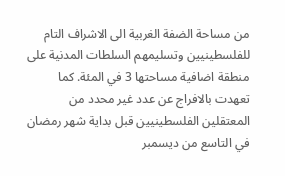من مساحة الضفة الغربية الى الاشراف التام للفلسطينيين وتسليمهم السلطات المدنية على منطقة اضافية مساحتها 3 في المئة. كما تعهدت بالافراج عن عدد غير محدد من المعتقلين الفلسطينيين قبل بداية شهر رمضان في التاسع من ديسمبر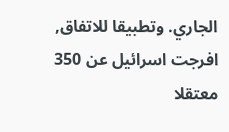الجاري. وتطبيقا للاتفاق, افرجت اسرائيل عن 350 معتقلا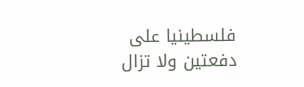فلسطينيا على دفعتين ولا تزال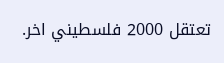تعتقل 2000 فلسطيني اخر.